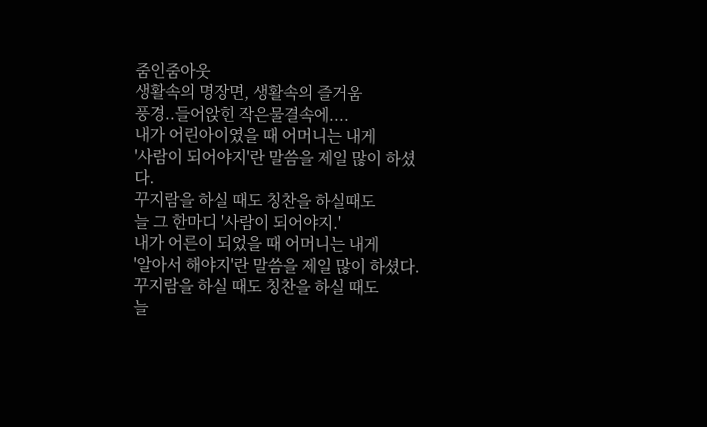줌인줌아웃
생활속의 명장면, 생활속의 즐거움
풍경..들어앉힌 작은물결속에....
내가 어린아이였을 때 어머니는 내게
'사람이 되어야지'란 말씀을 제일 많이 하셨다.
꾸지람을 하실 때도 칭찬을 하실때도
늘 그 한마디 '사람이 되어야지.'
내가 어른이 되었을 때 어머니는 내게
'알아서 해야지'란 말씀을 제일 많이 하셨다.
꾸지람을 하실 때도 칭찬을 하실 때도
늘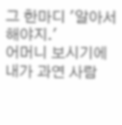그 한마디 '알아서 해야지.'
어머니 보시기에 내가 과연 사람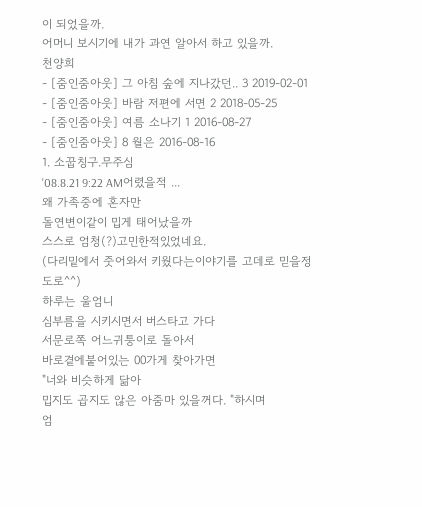이 되었을까.
어머니 보시기에 내가 과연 알아서 하고 있을까.
천양희
- [줌인줌아웃] 그 아침 숲에 지나갔던.. 3 2019-02-01
- [줌인줌아웃] 바람 저편에 서면 2 2018-05-25
- [줌인줌아웃] 여름 소나기 1 2016-08-27
- [줌인줌아웃] 8 월은 2016-08-16
1. 소꿉칭구.무주심
'08.8.21 9:22 AM어렸을적 ...
왜 가족중에 혼자만
돌연변이같이 밉게 태어났을까
스스로 엄청(?)고민한적있었네요.
(다리밑에서 줏어와서 키웠다는이야기를 고데로 믿을정도로^^)
하루는 울엄니
심부름을 시키시면서 버스타고 가다
서문로쪽 어느귀퉁이로 돌아서
바로곁에붙어있는 00가게 찾아가면
"너와 비슷하게 닮아
밉지도 곱지도 않은 아줌마 있을꺼다. "하시며
엄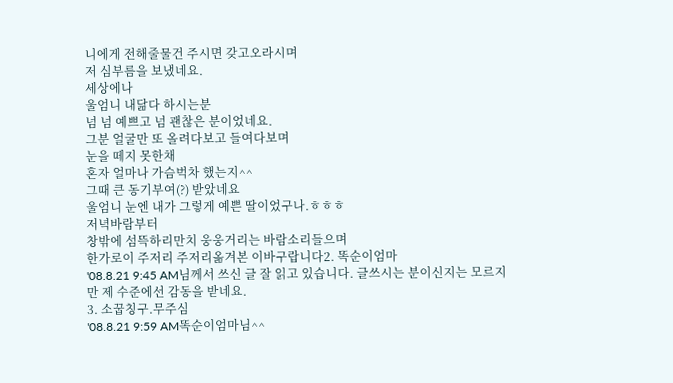니에게 전해줄물건 주시면 갖고오라시며
저 심부름을 보냈네요.
세상에나
울엄니 내닮다 하시는분
넘 넘 예쁘고 넘 괜찮은 분이었네요.
그분 얼굴만 또 올려다보고 들여다보며
눈을 떼지 못한채
혼자 얼마나 가슴벅차 했는지^^
그때 큰 동기부여(?) 받았네요
울엄니 눈엔 내가 그렇게 예쁜 딸이었구나.ㅎㅎㅎ
저녁바람부터
창밖에 섬뜩하리만치 웅웅거리는 바람소리들으며
한가로이 주저리 주저리옮겨본 이바구랍니다2. 똑순이엄마
'08.8.21 9:45 AM님께서 쓰신 글 잘 읽고 있습니다. 글쓰시는 분이신지는 모르지만 제 수준에선 감동을 받네요.
3. 소꿉칭구.무주심
'08.8.21 9:59 AM똑순이엄마님^^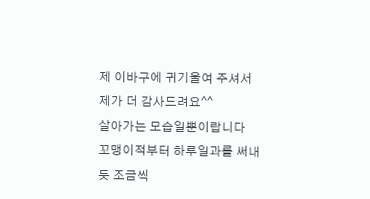제 이바구에 귀기울여 주셔서 제가 더 감사드려요^^
살아가는 모습일뿐이랍니다
꼬맹이적부터 하루일과를 써내듯 조금씩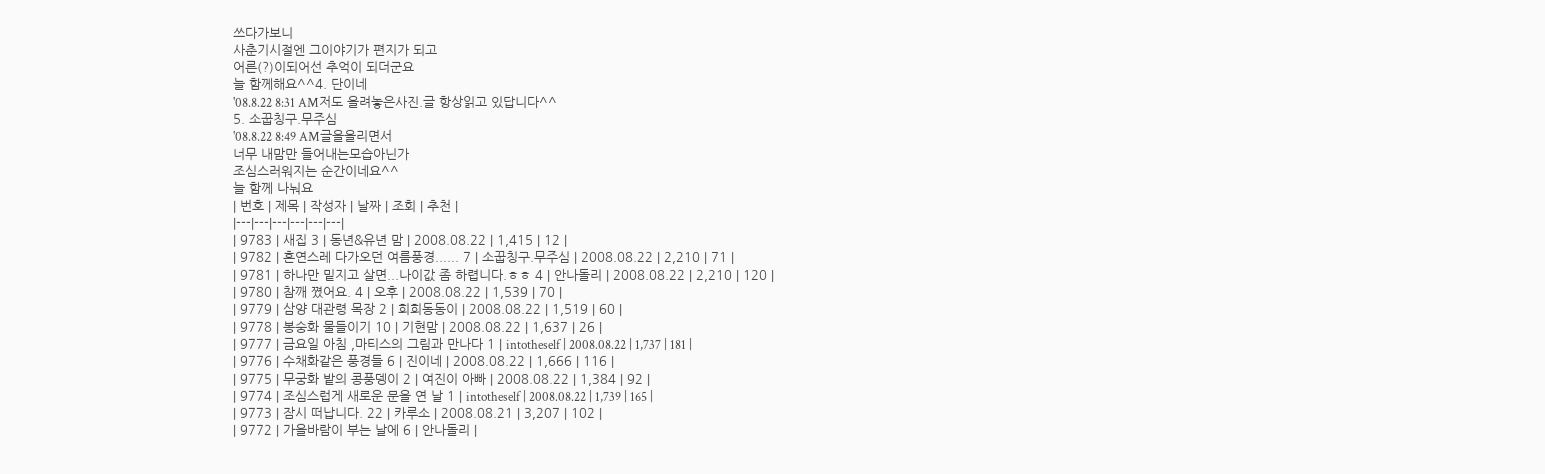쓰다가보니
사춘기시절엔 그이야기가 편지가 되고
어른(?)이되어선 추억이 되더군요
늘 함께해요^^4. 단이네
'08.8.22 8:31 AM저도 올려놓은사진.글 항상읽고 있답니다^^
5. 소꿉칭구.무주심
'08.8.22 8:49 AM글을올리면서
너무 내맘만 들어내는모습아닌가
조심스러워지는 순간이네요^^
늘 함께 나눠요
| 번호 | 제목 | 작성자 | 날짜 | 조회 | 추천 |
|---|---|---|---|---|---|
| 9783 | 새집 3 | 동년&유년 맘 | 2008.08.22 | 1,415 | 12 |
| 9782 | 혼연스레 다가오던 여름풍경...... 7 | 소꿉칭구.무주심 | 2008.08.22 | 2,210 | 71 |
| 9781 | 하나만 밑지고 살면...나이값 좀 하렵니다.ㅎㅎ 4 | 안나돌리 | 2008.08.22 | 2,210 | 120 |
| 9780 | 참깨 쪘어요. 4 | 오후 | 2008.08.22 | 1,539 | 70 |
| 9779 | 삼양 대관령 목장 2 | 희희동동이 | 2008.08.22 | 1,519 | 60 |
| 9778 | 봉숭화 물들이기 10 | 기현맘 | 2008.08.22 | 1,637 | 26 |
| 9777 | 금요일 아침 ,마티스의 그림과 만나다 1 | intotheself | 2008.08.22 | 1,737 | 181 |
| 9776 | 수채화같은 풍경들 6 | 진이네 | 2008.08.22 | 1,666 | 116 |
| 9775 | 무궁화 밭의 콩풍뎅이 2 | 여진이 아빠 | 2008.08.22 | 1,384 | 92 |
| 9774 | 조심스럽게 새로운 문을 연 날 1 | intotheself | 2008.08.22 | 1,739 | 165 |
| 9773 | 잠시 떠납니다. 22 | 카루소 | 2008.08.21 | 3,207 | 102 |
| 9772 | 가을바람이 부는 날에 6 | 안나돌리 |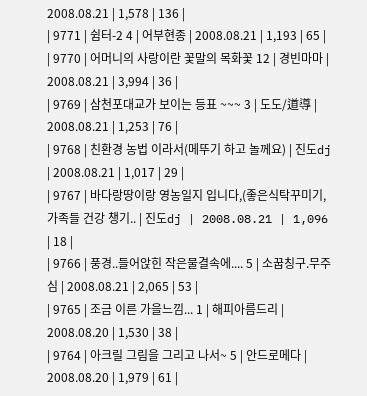2008.08.21 | 1,578 | 136 |
| 9771 | 쉼터-2 4 | 어부현종 | 2008.08.21 | 1,193 | 65 |
| 9770 | 어머니의 사랑이란 꽃말의 목화꽃 12 | 경빈마마 | 2008.08.21 | 3,994 | 36 |
| 9769 | 삼천포대교가 보이는 등표 ~~~ 3 | 도도/道導 | 2008.08.21 | 1,253 | 76 |
| 9768 | 친환경 농법 이라서(메뚜기 하고 놀께요) | 진도dj | 2008.08.21 | 1,017 | 29 |
| 9767 | 바다랑땅이랑 영농일지 입니다,(좋은식탁꾸미기, 가족들 건강 챙기.. | 진도dj | 2008.08.21 | 1,096 | 18 |
| 9766 | 풍경..들어앉힌 작은물결속에.... 5 | 소꿉칭구.무주심 | 2008.08.21 | 2,065 | 53 |
| 9765 | 조금 이른 가을느낌... 1 | 해피아름드리 | 2008.08.20 | 1,530 | 38 |
| 9764 | 아크릴 그림을 그리고 나서~ 5 | 안드로메다 | 2008.08.20 | 1,979 | 61 |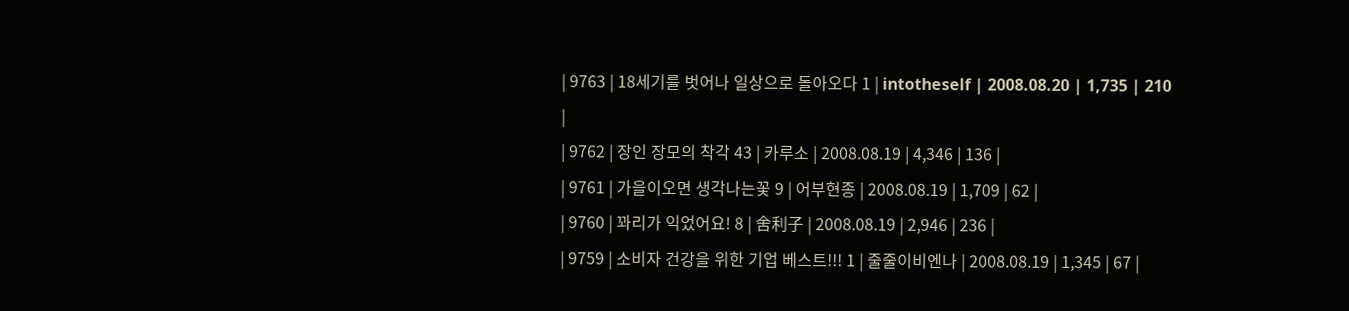| 9763 | 18세기를 벗어나 일상으로 돌아오다 1 | intotheself | 2008.08.20 | 1,735 | 210 |
| 9762 | 장인 장모의 착각 43 | 카루소 | 2008.08.19 | 4,346 | 136 |
| 9761 | 가을이오면 생각나는꽃 9 | 어부현종 | 2008.08.19 | 1,709 | 62 |
| 9760 | 꽈리가 익었어요! 8 | 舍利子 | 2008.08.19 | 2,946 | 236 |
| 9759 | 소비자 건강을 위한 기업 베스트!!! 1 | 줄줄이비엔나 | 2008.08.19 | 1,345 | 67 |